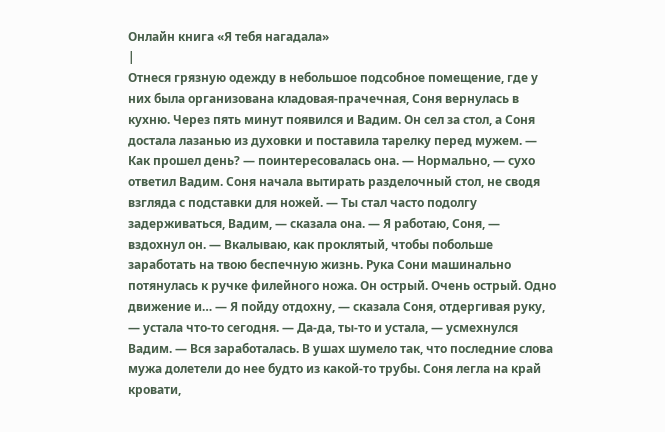Онлайн книга «Я тебя нагадала»
|
Отнеся грязную одежду в небольшое подсобное помещение, где у них была организована кладовая-прачечная, Соня вернулась в кухню. Через пять минут появился и Вадим. Он сел за стол, а Соня достала лазанью из духовки и поставила тарелку перед мужем. — Как прошел день? — поинтересовалась она. — Нормально, — сухо ответил Вадим. Соня начала вытирать разделочный стол, не сводя взгляда с подставки для ножей. — Ты стал часто подолгу задерживаться, Вадим, — сказала она. — Я работаю, Соня, — вздохнул он. — Вкалываю, как проклятый, чтобы побольше заработать на твою беспечную жизнь. Рука Сони машинально потянулась к ручке филейного ножа. Он острый. Очень острый. Одно движение и… — Я пойду отдохну, — сказала Соня, отдергивая руку, — устала что-то сегодня. — Да-да, ты-то и устала, — усмехнулся Вадим. — Вся заработалась. В ушах шумело так, что последние слова мужа долетели до нее будто из какой-то трубы. Соня легла на край кровати,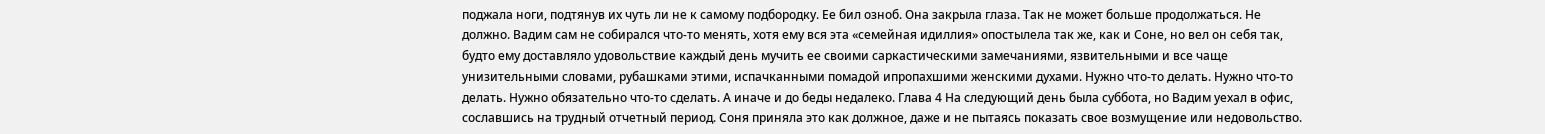поджала ноги, подтянув их чуть ли не к самому подбородку. Ее бил озноб. Она закрыла глаза. Так не может больше продолжаться. Не должно. Вадим сам не собирался что-то менять, хотя ему вся эта «семейная идиллия» опостылела так же, как и Соне, но вел он себя так, будто ему доставляло удовольствие каждый день мучить ее своими саркастическими замечаниями, язвительными и все чаще унизительными словами, рубашками этими, испачканными помадой ипропахшими женскими духами. Нужно что-то делать. Нужно что-то делать. Нужно обязательно что-то сделать. А иначе и до беды недалеко. Глава 4 На следующий день была суббота, но Вадим уехал в офис, сославшись на трудный отчетный период. Соня приняла это как должное, даже и не пытаясь показать свое возмущение или недовольство.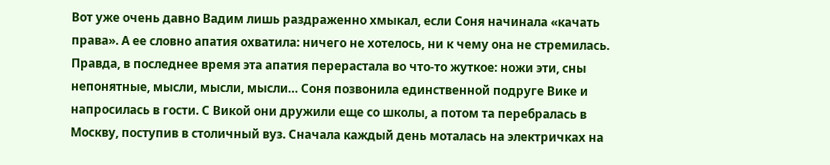Вот уже очень давно Вадим лишь раздраженно хмыкал, если Соня начинала «качать права». А ее словно апатия охватила: ничего не хотелось, ни к чему она не стремилась. Правда, в последнее время эта апатия перерастала во что-то жуткое: ножи эти, сны непонятные, мысли, мысли, мысли… Соня позвонила единственной подруге Вике и напросилась в гости. С Викой они дружили еще со школы, а потом та перебралась в Москву, поступив в столичный вуз. Сначала каждый день моталась на электричках на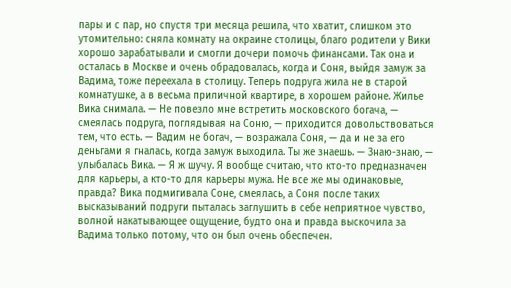пары и с пар, но спустя три месяца решила, что хватит, слишком это утомительно: сняла комнату на окраине столицы, благо родители у Вики хорошо зарабатывали и смогли дочери помочь финансами. Так она и осталась в Москве и очень обрадовалась, когда и Соня, выйдя замуж за Вадима, тоже переехала в столицу. Теперь подруга жила не в старой комнатушке, а в весьма приличной квартире, в хорошем районе. Жилье Вика снимала. — Не повезло мне встретить московского богача, — смеялась подруга, поглядывая на Соню, — приходится довольствоваться тем, что есть. — Вадим не богач, — возражала Соня, — да и не за его деньгами я гналась, когда замуж выходила. Ты же знаешь. — Знаю-знаю, — улыбалась Вика. — Я ж шучу. Я вообще считаю, что кто-то предназначен для карьеры, а кто-то для карьеры мужа. Не все же мы одинаковые, правда? Вика подмигивала Соне, смеялась, а Соня после таких высказываний подруги пыталась заглушить в себе неприятное чувство, волной накатывающее ощущение, будто она и правда выскочила за Вадима только потому, что он был очень обеспечен.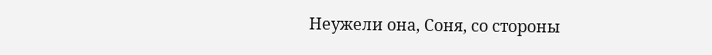Неужели она, Соня, со стороны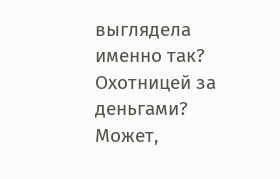выглядела именно так? Охотницей за деньгами? Может,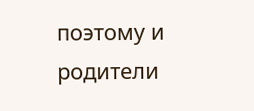поэтому и родители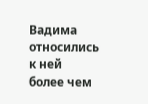Вадима относились к ней более чем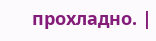прохладно. |